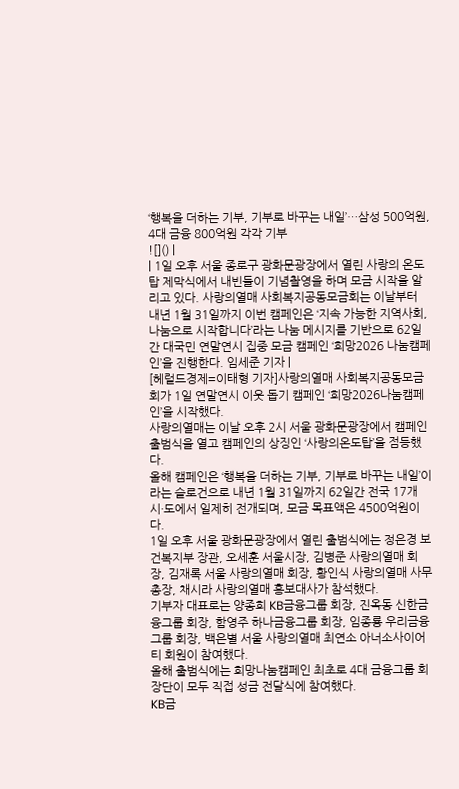‘행복을 더하는 기부, 기부로 바꾸는 내일’…삼성 500억원, 4대 금융 800억원 각각 기부
![]() |
| 1일 오후 서울 종로구 광화문광장에서 열린 사랑의 온도탑 제막식에서 내빈들이 기념촬영을 하며 모금 시작을 알리고 있다. 사랑의열매 사회복지공동모금회는 이날부터 내년 1월 31일까지 이번 캠페인은 ‘지속 가능한 지역사회, 나눔으로 시작합니다’라는 나눔 메시지를 기반으로 62일간 대국민 연말연시 집중 모금 캠페인 ‘희망2026 나눔캠페인’을 진행한다. 임세준 기자 |
[헤럴드경제=이태형 기자]사랑의열매 사회복지공동모금회가 1일 연말연시 이웃 돕기 캠페인 ‘희망2026나눔캠페인’을 시작했다.
사랑의열매는 이날 오후 2시 서울 광화문광장에서 캠페인 출범식을 열고 캠페인의 상징인 ‘사랑의온도탑’을 점등했다.
올해 캠페인은 ‘행복을 더하는 기부, 기부로 바꾸는 내일’이라는 슬로건으로 내년 1월 31일까지 62일간 전국 17개 시·도에서 일제히 전개되며, 모금 목표액은 4500억원이다.
1일 오후 서울 광화문광장에서 열린 출범식에는 정은경 보건복지부 장관, 오세훈 서울시장, 김병준 사랑의열매 회장, 김재록 서울 사랑의열매 회장, 황인식 사랑의열매 사무총장, 채시라 사랑의열매 홍보대사가 참석했다.
기부자 대표로는 양종희 KB금융그룹 회장, 진옥동 신한금융그룹 회장, 함영주 하나금융그룹 회장, 임종룡 우리금융그룹 회장, 백은별 서울 사랑의열매 최연소 아너소사이어티 회원이 참여했다.
올해 출범식에는 희망나눔캠페인 최초로 4대 금융그룹 회장단이 모두 직접 성금 전달식에 참여했다.
KB금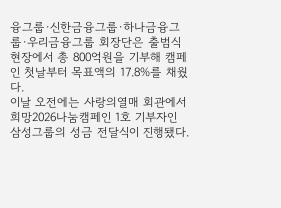융그룹·신한금융그룹·하나금융그룹·우리금융그룹 회장단은 출범식 현장에서 총 800억원을 기부해 캠페인 첫날부터 목표액의 17.8%를 채웠다.
이날 오전에는 사랑의열매 회관에서 희망2026나눔캠페인 1호 기부자인 삼성그룹의 성금 전달식이 진행됐다.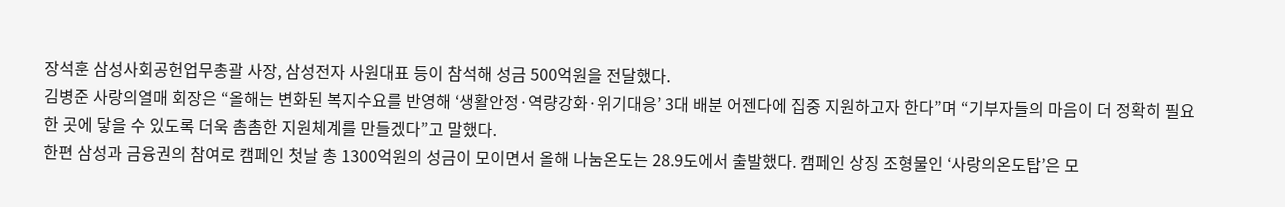장석훈 삼성사회공헌업무총괄 사장, 삼성전자 사원대표 등이 참석해 성금 500억원을 전달했다.
김병준 사랑의열매 회장은 “올해는 변화된 복지수요를 반영해 ‘생활안정·역량강화·위기대응’ 3대 배분 어젠다에 집중 지원하고자 한다”며 “기부자들의 마음이 더 정확히 필요한 곳에 닿을 수 있도록 더욱 촘촘한 지원체계를 만들겠다”고 말했다.
한편 삼성과 금융권의 참여로 캠페인 첫날 총 1300억원의 성금이 모이면서 올해 나눔온도는 28.9도에서 출발했다. 캠페인 상징 조형물인 ‘사랑의온도탑’은 모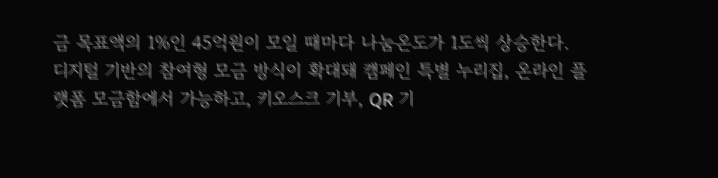금 목표액의 1%인 45억원이 모일 때마다 나눔온도가 1도씩 상승한다.
디지털 기반의 참여형 모금 방식이 확대돼 캠페인 특별 누리집, 온라인 플랫폼 모금함에서 가능하고, 키오스크 기부, QR 기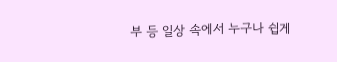부 등 일상 속에서 누구나 쉽게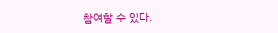참여할 수 있다.